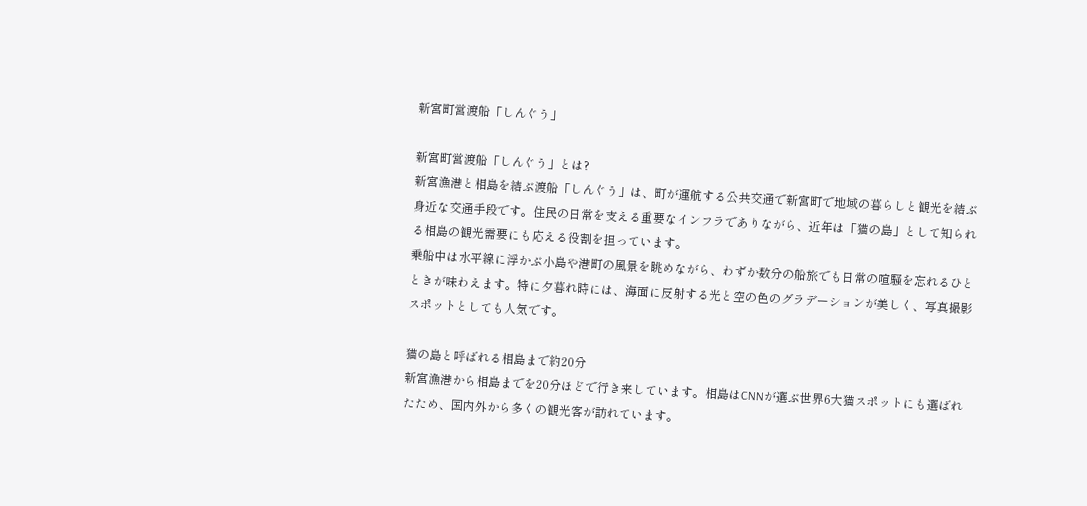新宮町営渡船「しんぐう」

新宮町営渡船「しんぐう」とは?
新宮漁港と相島を結ぶ渡船「しんぐう」は、町が運航する公共交通で新宮町で地域の暮らしと観光を結ぶ身近な交通手段です。住民の日常を支える重要なインフラでありながら、近年は「猫の島」として知られる相島の観光需要にも応える役割を担っています。
乗船中は水平線に浮かぶ小島や港町の風景を眺めながら、わずか数分の船旅でも日常の喧騒を忘れるひとときが味わえます。特に夕暮れ時には、海面に反射する光と空の色のグラデーションが美しく、写真撮影スポットとしても人気です。

猫の島と呼ばれる相島まで約20分
新宮漁港から相島までを20分ほどで行き来しています。相島はCNNが選ぶ世界6大猫スポットにも選ばれたため、国内外から多くの観光客が訪れています。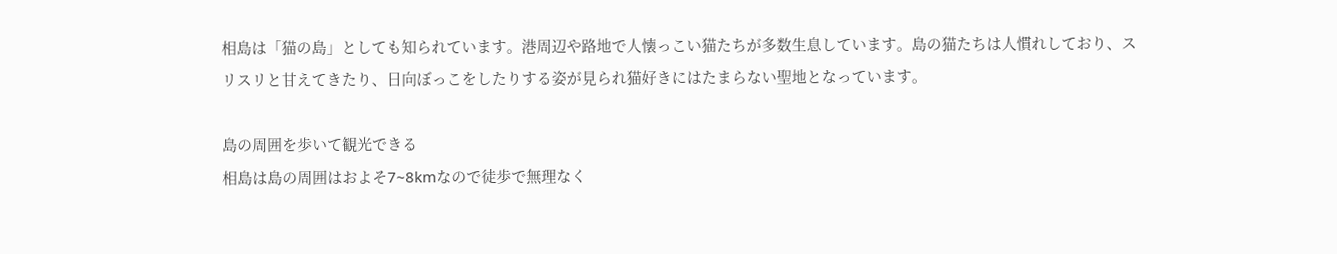相島は「猫の島」としても知られています。港周辺や路地で人懐っこい猫たちが多数生息しています。島の猫たちは人慣れしており、スリスリと甘えてきたり、日向ぼっこをしたりする姿が見られ猫好きにはたまらない聖地となっています。

島の周囲を歩いて観光できる
相島は島の周囲はおよそ7~8kmなので徒歩で無理なく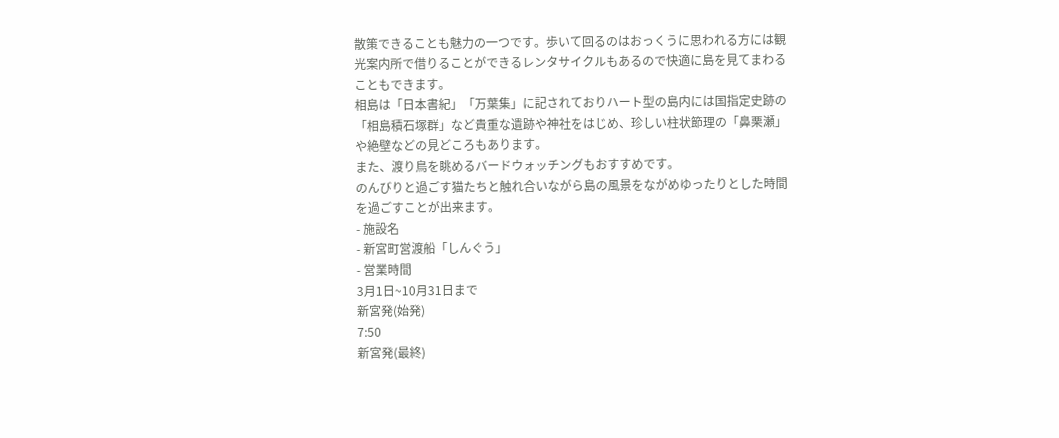散策できることも魅力の一つです。歩いて回るのはおっくうに思われる方には観光案内所で借りることができるレンタサイクルもあるので快適に島を見てまわることもできます。
相島は「日本書紀」「万葉集」に記されておりハート型の島内には国指定史跡の「相島積石塚群」など貴重な遺跡や神社をはじめ、珍しい柱状節理の「鼻栗瀬」や絶壁などの見どころもあります。
また、渡り鳥を眺めるバードウォッチングもおすすめです。
のんびりと過ごす猫たちと触れ合いながら島の風景をながめゆったりとした時間を過ごすことが出来ます。
- 施設名
- 新宮町営渡船「しんぐう」
- 営業時間
3月1日~10月31日まで
新宮発(始発)
7:50
新宮発(最終)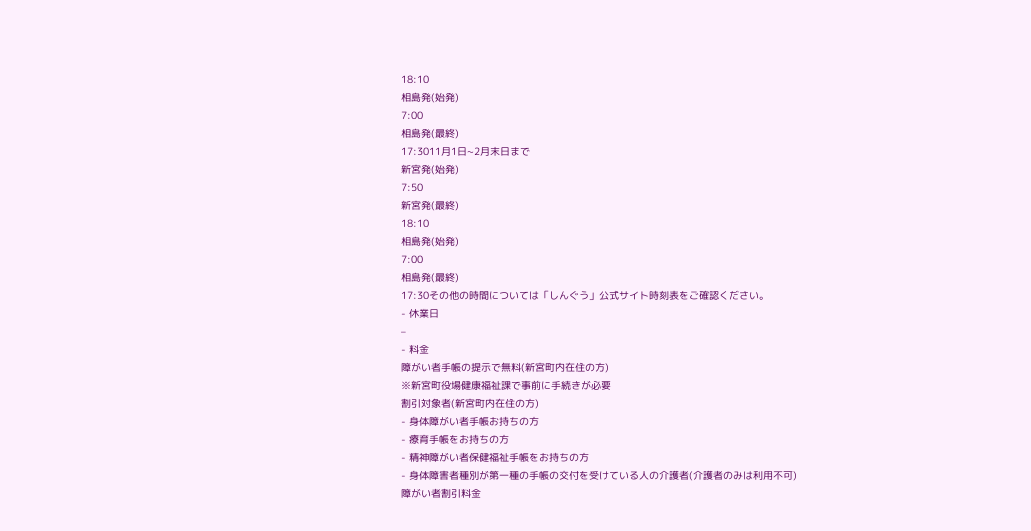18:10
相島発(始発)
7:00
相島発(最終)
17:3011月1日~2月末日まで
新宮発(始発)
7:50
新宮発(最終)
18:10
相島発(始発)
7:00
相島発(最終)
17:30その他の時間については「しんぐう」公式サイト時刻表をご確認ください。
- 休業日
–
- 料金
障がい者手帳の提示で無料(新宮町内在住の方)
※新宮町役場健康福祉課で事前に手続きが必要
割引対象者(新宮町内在住の方)
- 身体障がい者手帳お持ちの方
- 療育手帳をお持ちの方
- 精神障がい者保健福祉手帳をお持ちの方
- 身体障害者種別が第一種の手帳の交付を受けている人の介護者(介護者のみは利用不可)
障がい者割引料金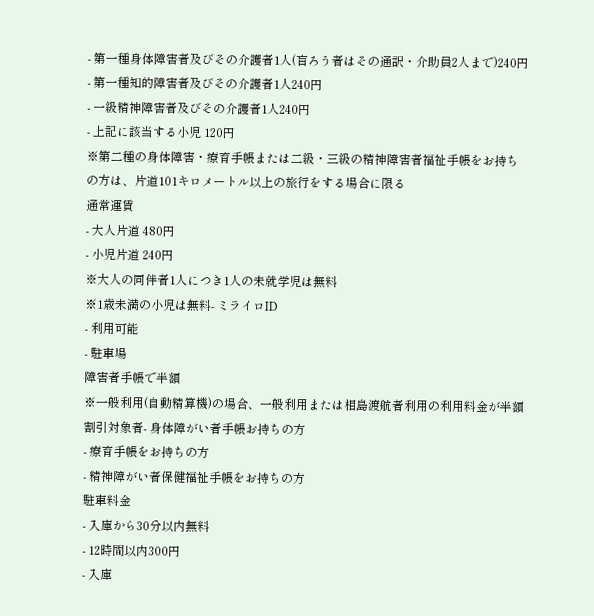- 第一種身体障害者及びその介護者1人(盲ろう者はその通訳・介助員2人まで)240円
- 第一種知的障害者及びその介護者1人240円
- 一級精神障害者及びその介護者1人240円
- 上記に該当する小児 120円
※第二種の身体障害・療育手帳または二級・三級の精神障害者福祉手帳をお持ちの方は、片道101キロメートル以上の旅行をする場合に限る
通常運賃
- 大人片道 480円
- 小児片道 240円
※大人の同伴者1人につき1人の未就学児は無料
※1歳未満の小児は無料- ミライロID
- 利用可能
- 駐車場
障害者手帳で半額
※一般利用(自動精算機)の場合、一般利用または相島渡航者利用の利用料金が半額
割引対象者- 身体障がい者手帳お持ちの方
- 療育手帳をお持ちの方
- 精神障がい者保健福祉手帳をお持ちの方
駐車料金
- 入庫から30分以内無料
- 12時間以内300円
- 入庫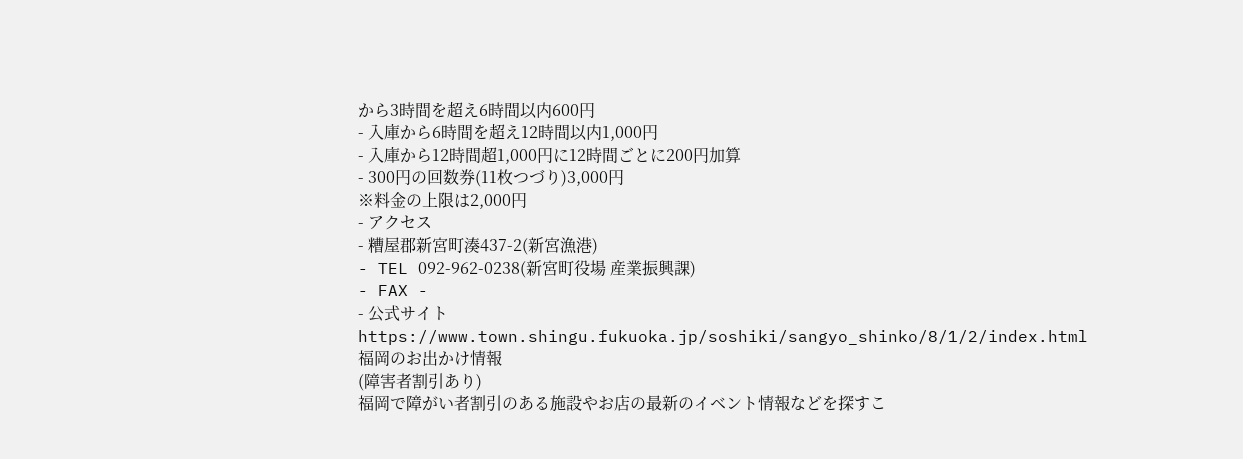から3時間を超え6時間以内600円
- 入庫から6時間を超え12時間以内1,000円
- 入庫から12時間超1,000円に12時間ごとに200円加算
- 300円の回数券(11枚つづり)3,000円
※料金の上限は2,000円
- アクセス
- 糟屋郡新宮町湊437-2(新宮漁港)
- TEL 092-962-0238(新宮町役場 産業振興課)
- FAX -
- 公式サイト
https://www.town.shingu.fukuoka.jp/soshiki/sangyo_shinko/8/1/2/index.html
福岡のお出かけ情報
(障害者割引あり)
福岡で障がい者割引のある施設やお店の最新のイベント情報などを探すこ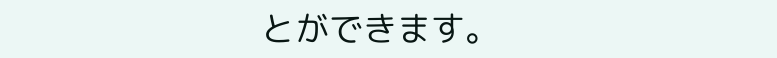とができます。